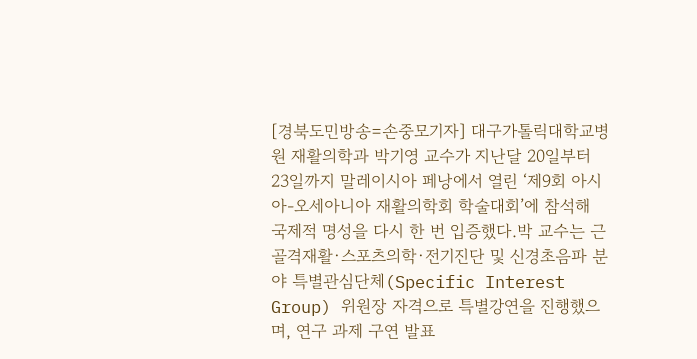[경북도민방송=손중모기자] 대구가톨릭대학교병원 재활의학과 박기영 교수가 지난달 20일부터 23일까지 말레이시아 페낭에서 열린 ‘제9회 아시아-오세아니아 재활의학회 학술대회’에 참석해 국제적 명성을 다시 한 번 입증했다.박 교수는 근골격재활·스포츠의학·전기진단 및 신경초음파 분야 특별관심단체(Specific Interest Group) 위원장 자격으로 특별강연을 진행했으며, 연구 과제 구연 발표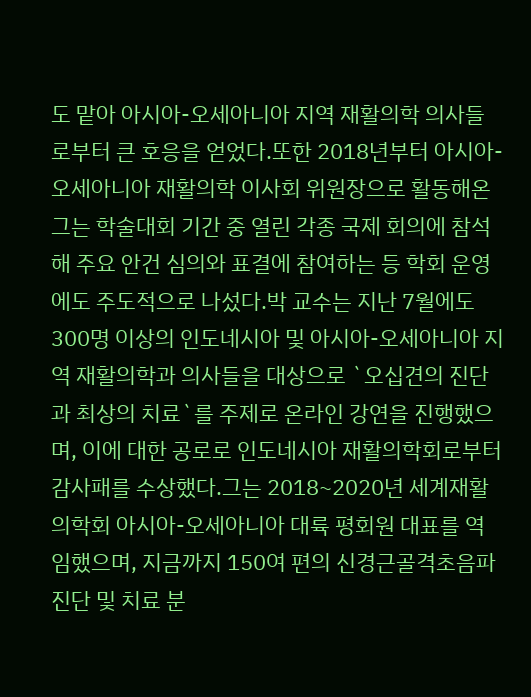도 맡아 아시아-오세아니아 지역 재활의학 의사들로부터 큰 호응을 얻었다.또한 2018년부터 아시아-오세아니아 재활의학 이사회 위원장으로 활동해온 그는 학술대회 기간 중 열린 각종 국제 회의에 참석해 주요 안건 심의와 표결에 참여하는 등 학회 운영에도 주도적으로 나섰다.박 교수는 지난 7월에도 300명 이상의 인도네시아 및 아시아-오세아니아 지역 재활의학과 의사들을 대상으로 `오십견의 진단과 최상의 치료`를 주제로 온라인 강연을 진행했으며, 이에 대한 공로로 인도네시아 재활의학회로부터 감사패를 수상했다.그는 2018~2020년 세계재활의학회 아시아-오세아니아 대륙 평회원 대표를 역임했으며, 지금까지 150여 편의 신경근골격초음파 진단 및 치료 분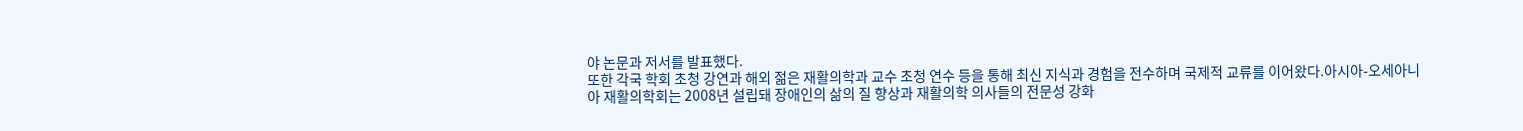야 논문과 저서를 발표했다.
또한 각국 학회 초청 강연과 해외 젊은 재활의학과 교수 초청 연수 등을 통해 최신 지식과 경험을 전수하며 국제적 교류를 이어왔다.아시아-오세아니아 재활의학회는 2008년 설립돼 장애인의 삶의 질 향상과 재활의학 의사들의 전문성 강화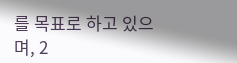를 목표로 하고 있으며, 2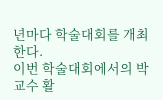년마다 학술대회를 개최한다.
이번 학술대회에서의 박 교수 활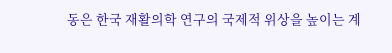동은 한국 재활의학 연구의 국제적 위상을 높이는 계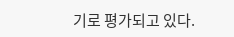기로 평가되고 있다.